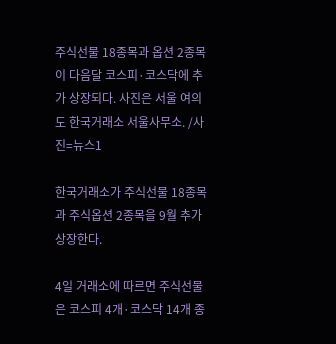주식선물 18종목과 옵션 2종목이 다음달 코스피·코스닥에 추가 상장되다. 사진은 서울 여의도 한국거래소 서울사무소. /사진=뉴스1

한국거래소가 주식선물 18종목과 주식옵션 2종목을 9월 추가 상장한다.

4일 거래소에 따르면 주식선물은 코스피 4개·코스닥 14개 종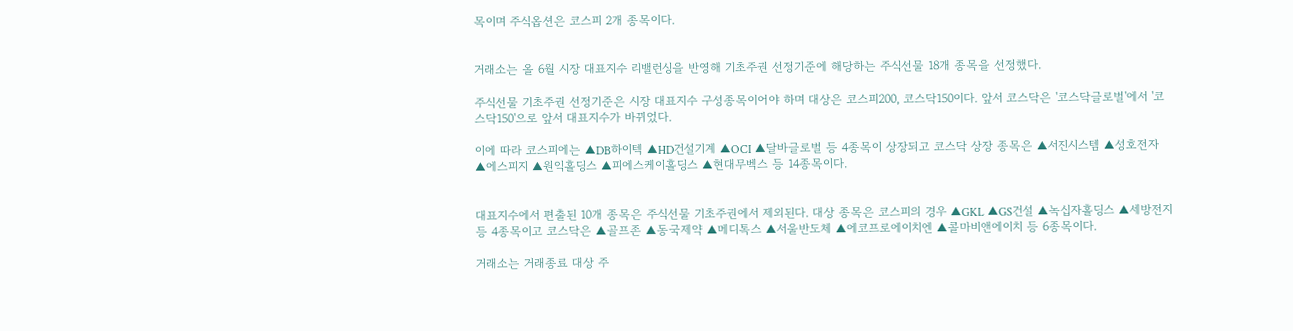목이며 주식옵션은 코스피 2개 종목이다.


거래소는 올 6월 시장 대표지수 리밸런싱을 반영해 기초주권 선정기준에 해당하는 주식선물 18개 종목을 선정했다.

주식선물 기초주권 선정기준은 시장 대표지수 구성종목이어야 하며 대상은 코스피200, 코스닥150이다. 앞서 코스닥은 '코스닥글로벌'에서 '코스닥150'으로 앞서 대표지수가 바뀌었다.

이에 따라 코스피에는 ▲DB하이텍 ▲HD건설기계 ▲OCI ▲달바글로벌 등 4종목이 상장되고 코스닥 상장 종목은 ▲서진시스템 ▲성호전자 ▲에스피지 ▲원익홀딩스 ▲피에스케이홀딩스 ▲현대무벡스 등 14종목이다.


대표지수에서 편출된 10개 종목은 주식선물 기초주권에서 제외된다. 대상 종목은 코스피의 경우 ▲GKL ▲GS건설 ▲녹십자홀딩스 ▲세방전지 등 4종목이고 코스닥은 ▲골프존 ▲동국제약 ▲메디톡스 ▲서울반도체 ▲에코프로에이치엔 ▲콜마비앤에이치 등 6종목이다.

거래소는 거래종료 대상 주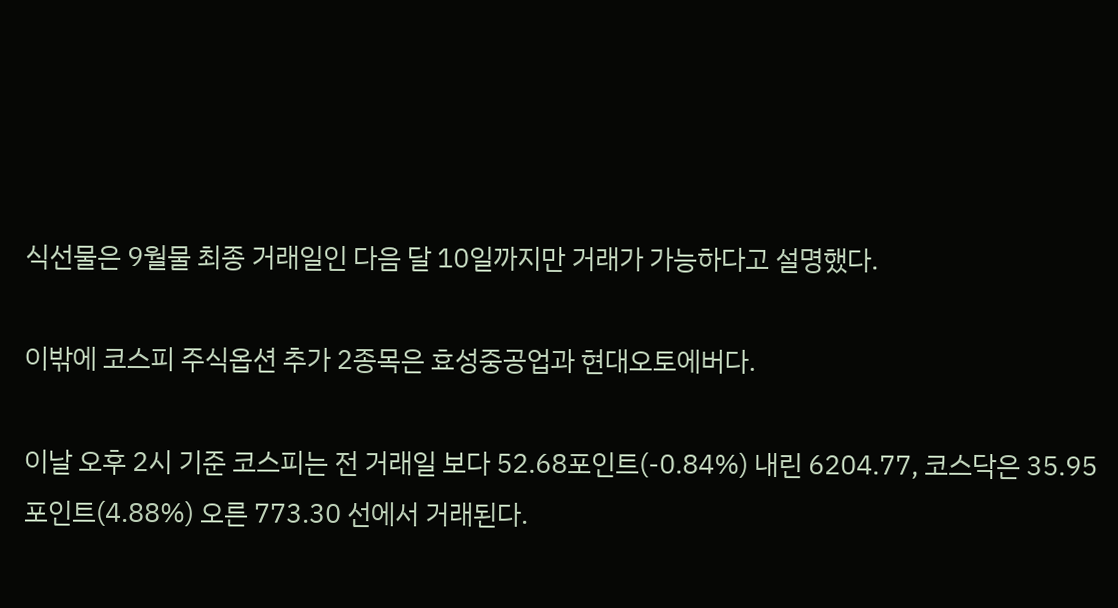식선물은 9월물 최종 거래일인 다음 달 10일까지만 거래가 가능하다고 설명했다.

이밖에 코스피 주식옵션 추가 2종목은 효성중공업과 현대오토에버다.

이날 오후 2시 기준 코스피는 전 거래일 보다 52.68포인트(-0.84%) 내린 6204.77, 코스닥은 35.95포인트(4.88%) 오른 773.30 선에서 거래된다.